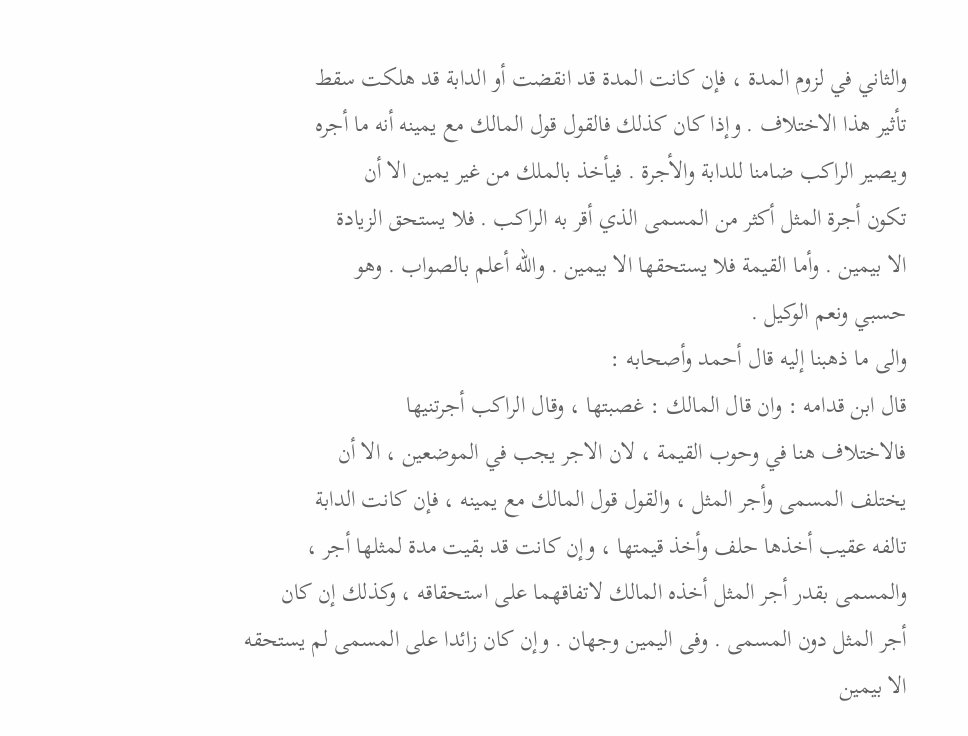والثاني في لزوم المدة ، فإن كانت المدة قد انقضت أو الدابة قد هلكت سقط
تأثير هذا الاختلاف . وإذا كان كذلك فالقول قول المالك مع يمينه أنه ما أجره
ويصير الراكب ضامنا للدابة والأجرة . فيأخذ بالملك من غير يمين الا أن
تكون أجرة المثل أكثر من المسمى الذي أقر به الراكب . فلا يستحق الزيادة
الا بيمين . وأما القيمة فلا يستحقها الا بيمين . والله أعلم بالصواب . وهو
حسبي ونعم الوكيل .
والى ما ذهبنا إليه قال أحمد وأصحابه :
قال ابن قدامه : وان قال المالك : غصبتها ، وقال الراكب أجرتنيها
فالاختلاف هنا في وحوب القيمة ، لان الاجر يجب في الموضعين ، الا أن
يختلف المسمى وأجر المثل ، والقول قول المالك مع يمينه ، فإن كانت الدابة
تالفه عقيب أخذها حلف وأخذ قيمتها ، وإن كانت قد بقيت مدة لمثلها أجر ،
والمسمى بقدر أجر المثل أخذه المالك لاتفاقهما على استحقاقه ، وكذلك إن كان
أجر المثل دون المسمى . وفى اليمين وجهان . وإن كان زائدا على المسمى لم يستحقه
الا بيمين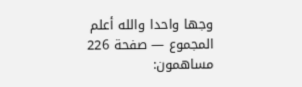وجها واحدا والله أعلم
المجموع — صفحة 226
مساهمون: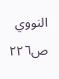النووي
ص٢٢٦